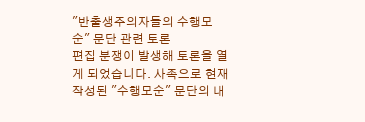"반출생주의자들의 수행모순" 문단 관련 토론
편집 분쟁이 발생해 토론을 열게 되었습니다. 사족으로 현재 작성된 "수행모순" 문단의 내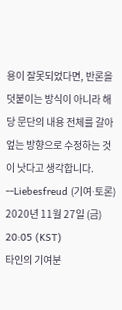용이 잘못되었다면, 반론을 덧붙이는 방식이 아니라 해당 문단의 내용 전체를 갈아엎는 방향으로 수정하는 것이 낫다고 생각합니다. --Liebesfreud (기여∙토론) 2020년 11월 27일 (금) 20:05 (KST)
타인의 기여분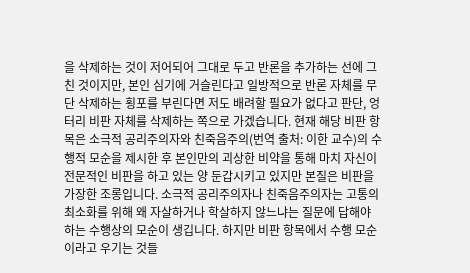을 삭제하는 것이 저어되어 그대로 두고 반론을 추가하는 선에 그친 것이지만, 본인 심기에 거슬린다고 일방적으로 반론 자체를 무단 삭제하는 횡포를 부린다면 저도 배려할 필요가 없다고 판단, 엉터리 비판 자체를 삭제하는 쪽으로 가겠습니다. 현재 해당 비판 항목은 소극적 공리주의자와 친죽음주의(번역 출처: 이한 교수)의 수행적 모순을 제시한 후 본인만의 괴상한 비약을 통해 마치 자신이 전문적인 비판을 하고 있는 양 둔갑시키고 있지만 본질은 비판을 가장한 조롱입니다. 소극적 공리주의자나 친죽음주의자는 고통의 최소화를 위해 왜 자살하거나 학살하지 않느냐는 질문에 답해야 하는 수행상의 모순이 생깁니다. 하지만 비판 항목에서 수행 모순이라고 우기는 것들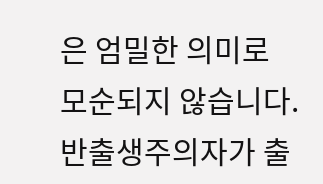은 엄밀한 의미로 모순되지 않습니다. 반출생주의자가 출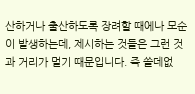산하거나 출산하도록 장려할 때에나 모순이 발생하는데, 제시하는 것들은 그런 것과 거리가 멀기 때문입니다. 즉 쓸데없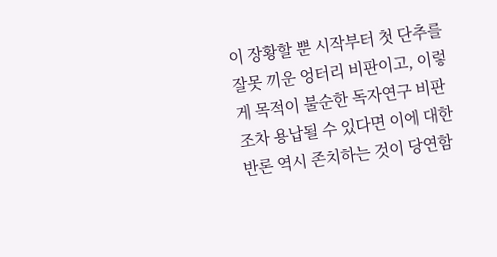이 장황할 뿐 시작부터 첫 단추를 잘못 끼운 엉터리 비판이고, 이렇게 목적이 불순한 독자연구 비판조차 용납될 수 있다면 이에 대한 반론 역시 존치하는 것이 당연함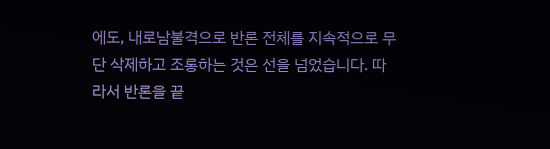에도, 내로남불격으로 반론 전체를 지속적으로 무단 삭제하고 조롱하는 것은 선을 넘었습니다. 따라서 반론을 끝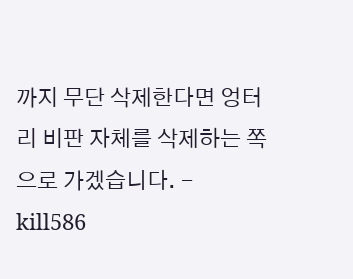까지 무단 삭제한다면 엉터리 비판 자체를 삭제하는 쪽으로 가겠습니다. - kill586